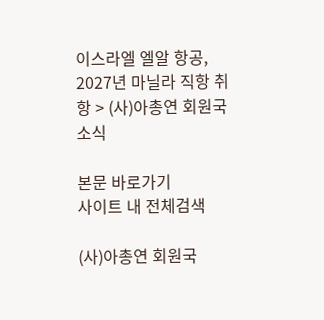이스라엘 엘알 항공, 2027년 마닐라 직항 취항 > (사)아총연 회원국 소식

본문 바로가기
사이트 내 전체검색

(사)아총연 회원국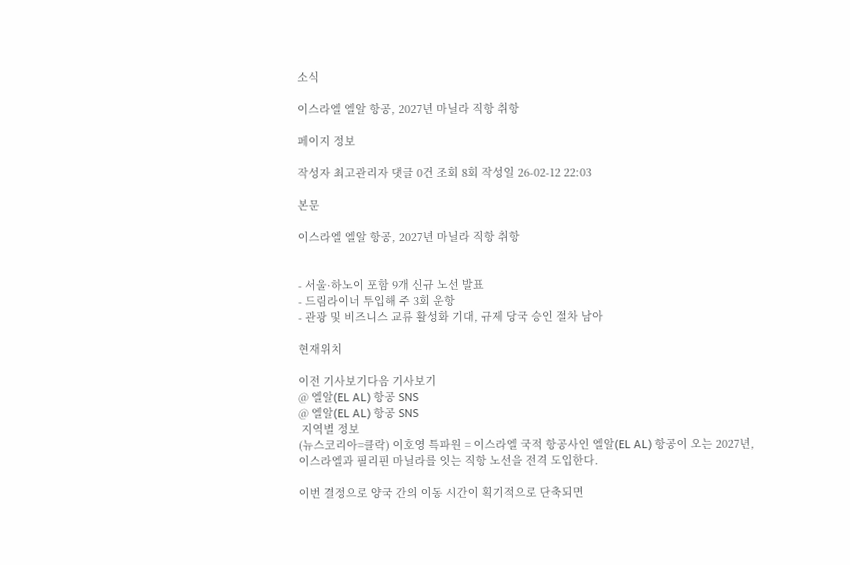소식

이스라엘 엘알 항공, 2027년 마닐라 직항 취항

페이지 정보

작성자 최고관리자 댓글 0건 조회 8회 작성일 26-02-12 22:03

본문

이스라엘 엘알 항공, 2027년 마닐라 직항 취항


- 서울·하노이 포함 9개 신규 노선 발표
- 드림라이너 투입해 주 3회 운항
- 관광 및 비즈니스 교류 활성화 기대, 규제 당국 승인 절차 남아

현재위치

이전 기사보기다음 기사보기
@ 엘알(EL AL) 항공 SNS
@ 엘알(EL AL) 항공 SNS
 지역별 정보
(뉴스코리아=클락) 이호영 특파원 = 이스라엘 국적 항공사인 엘알(EL AL) 항공이 오는 2027년, 이스라엘과 필리핀 마닐라를 잇는 직항 노선을 전격 도입한다.

이번 결정으로 양국 간의 이동 시간이 획기적으로 단축되면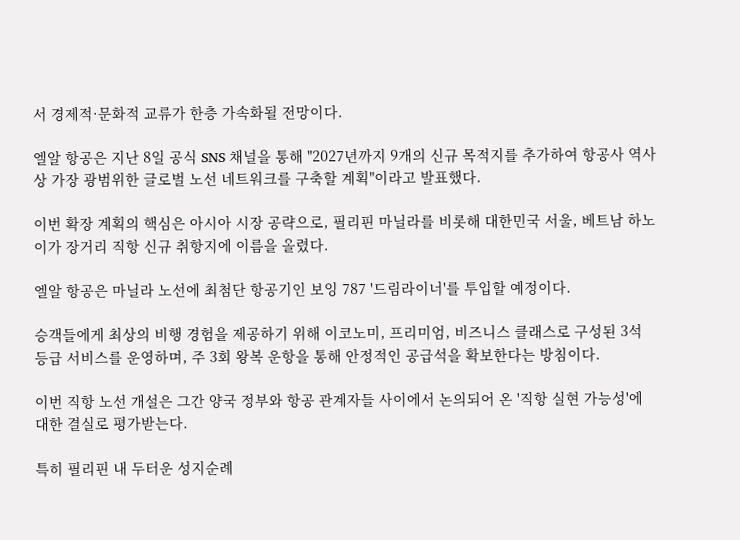서 경제적·문화적 교류가 한층 가속화될 전망이다.

엘알 항공은 지난 8일 공식 SNS 채널을 통해 "2027년까지 9개의 신규 목적지를 추가하여 항공사 역사상 가장 광범위한 글로벌 노선 네트워크를 구축할 계획"이라고 발표했다.

이번 확장 계획의 핵심은 아시아 시장 공략으로, 필리핀 마닐라를 비롯해 대한민국 서울, 베트남 하노이가 장거리 직항 신규 취항지에 이름을 올렸다.

엘알 항공은 마닐라 노선에 최첨단 항공기인 보잉 787 '드림라이너'를 투입할 예정이다.

승객들에게 최상의 비행 경험을 제공하기 위해 이코노미, 프리미엄, 비즈니스 클래스로 구성된 3석 등급 서비스를 운영하며, 주 3회 왕복 운항을 통해 안정적인 공급석을 확보한다는 방침이다.

이번 직항 노선 개설은 그간 양국 정부와 항공 관계자들 사이에서 논의되어 온 '직항 실현 가능성'에 대한 결실로 평가받는다.

특히 필리핀 내 두터운 성지순례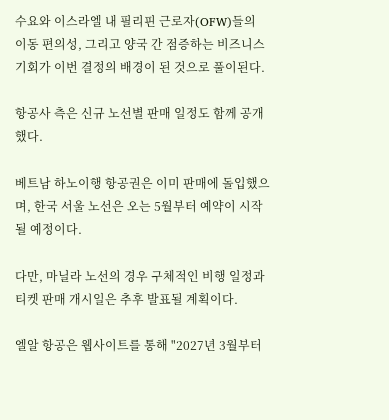수요와 이스라엘 내 필리핀 근로자(OFW)들의 이동 편의성, 그리고 양국 간 점증하는 비즈니스 기회가 이번 결정의 배경이 된 것으로 풀이된다.

항공사 측은 신규 노선별 판매 일정도 함께 공개했다.

베트남 하노이행 항공권은 이미 판매에 돌입했으며, 한국 서울 노선은 오는 5월부터 예약이 시작될 예정이다.

다만, 마닐라 노선의 경우 구체적인 비행 일정과 티켓 판매 개시일은 추후 발표될 계획이다.

엘알 항공은 웹사이트를 통해 "2027년 3월부터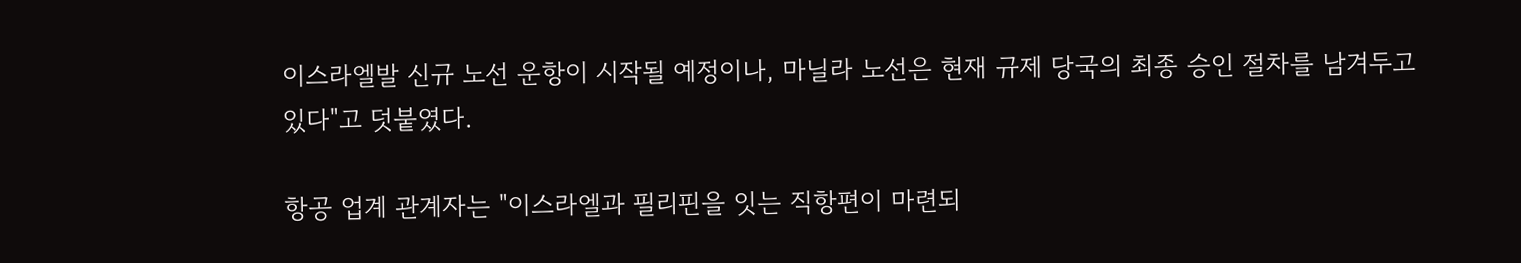이스라엘발 신규 노선 운항이 시작될 예정이나, 마닐라 노선은 현재 규제 당국의 최종 승인 절차를 남겨두고 있다"고 덧붙였다.

항공 업계 관계자는 "이스라엘과 필리핀을 잇는 직항편이 마련되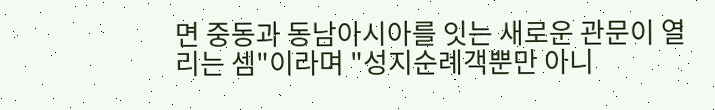면 중동과 동남아시아를 잇는 새로운 관문이 열리는 셈"이라며 "성지순례객뿐만 아니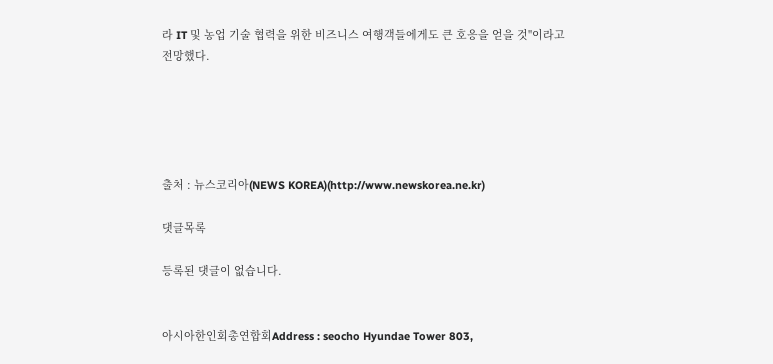라 IT 및 농업 기술 협력을 위한 비즈니스 여행객들에게도 큰 호응을 얻을 것"이라고 전망했다.





출처 : 뉴스코리아(NEWS KOREA)(http://www.newskorea.ne.kr)

댓글목록

등록된 댓글이 없습니다.


아시아한인회총연합회Address : seocho Hyundae Tower 803,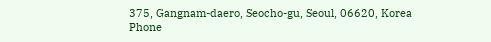375, Gangnam-daero, Seocho-gu, Seoul, 06620, Korea
Phone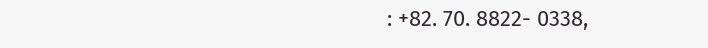: +82. 70. 8822- 0338,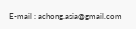E-mail : achong.asia@gmail.com